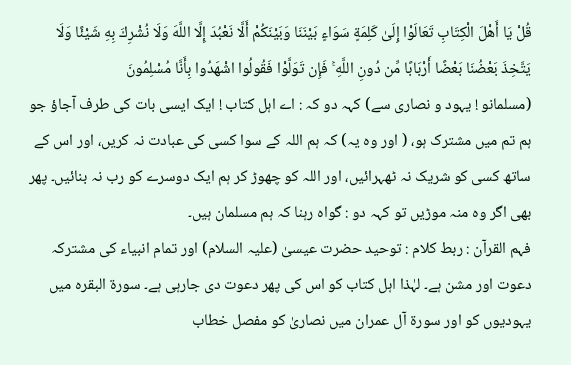قُلْ يَا أَهْلَ الْكِتَابِ تَعَالَوْا إِلَىٰ كَلِمَةٍ سَوَاءٍ بَيْنَنَا وَبَيْنَكُمْ أَلَّا نَعْبُدَ إِلَّا اللَّهَ وَلَا نُشْرِكَ بِهِ شَيْئًا وَلَا يَتَّخِذَ بَعْضُنَا بَعْضًا أَرْبَابًا مِّن دُونِ اللَّهِ ۚ فَإِن تَوَلَّوْا فَقُولُوا اشْهَدُوا بِأَنَّا مُسْلِمُونَ
(مسلمانو ! یہود و نصاری سے) کہہ دو کہ : اے اہل کتاب ! ایک ایسی بات کی طرف آجاؤ جو ہم تم میں مشترک ہو، ( اور وہ یہ) کہ ہم اللہ کے سوا کسی کی عبادت نہ کریں، اور اس کے ساتھ کسی کو شریک نہ ٹھہرائیں، اور اللہ کو چھوڑ کر ہم ایک دوسرے کو رب نہ بنائیں۔ پھر بھی اگر وہ منہ موڑیں تو کہہ دو : گواہ رہنا کہ ہم مسلمان ہیں۔
فہم القرآن : ربط کلام : توحید حضرت عیسیٰ (علیہ السلام) اور تمام انبیاء کی مشترکہ دعوت اور مشن ہے۔ لہٰذا اہل کتاب کو اس کی پھر دعوت دی جارہی ہے۔ سورۃ البقرہ میں یہودیوں کو اور سورۃ آل عمران میں نصاریٰ کو مفصل خطاب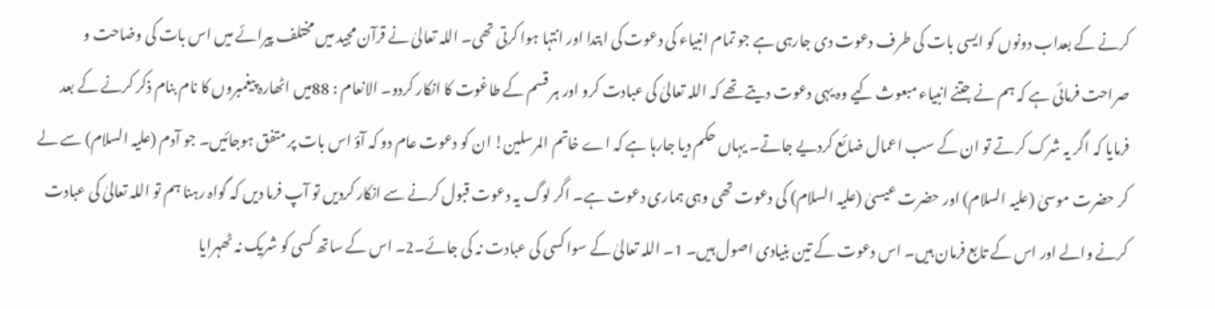کرنے کے بعداب دونوں کو ایسی بات کی طرف دعوت دی جارہی ہے جو تمام انبیاء کی دعوت کی ابتدا اور انتہا ہوا کرتی تھی۔ اللہ تعالیٰ نے قرآن مجید میں مختلف پیرائے میں اس بات کی وضاحت و صراحت فرمائی ہے کہ ہم نے جتنے انبیاء مبعوث کیے وہ یہی دعوت دیتے تھے کہ اللہ تعالیٰ کی عبادت کرو اور ہر قسم کے طاغوت کا انکار کردو۔ الانعام : 88میں اٹھارہ پیغمبروں کا نام بنام ذکر کرنے کے بعد فرمایا کہ اگر یہ شرک کرتے تو ان کے سب اعمال ضائع کردیے جاتے۔ یہاں حکم دیا جارہا ہے کہ اے خاتم المرسلین! ان کو دعوت عام دو کہ آؤ اس بات پر متفق ہوجائیں۔ جو آدم (علیہ السلام) سے لے کر حضرت موسیٰ (علیہ السلام) اور حضرت عیسیٰ (علیہ السلام) کی دعوت تھی وہی ہماری دعوت ہے۔ اگر لوگ یہ دعوت قبول کرنے سے انکار کردیں تو آپ فرما دیں کہ گواہ رہنا ہم تو اللہ تعالیٰ کی عبادت کرنے والے اور اس کے تابع فرمان ہیں۔ اس دعوت کے تین بنیادی اصول ہیں۔ 1۔ اللہ تعالیٰ کے سوا کسی کی عبادت نہ کی جائے۔2۔ اس کے ساتھ کسی کو شریک نہ ٹھہرایا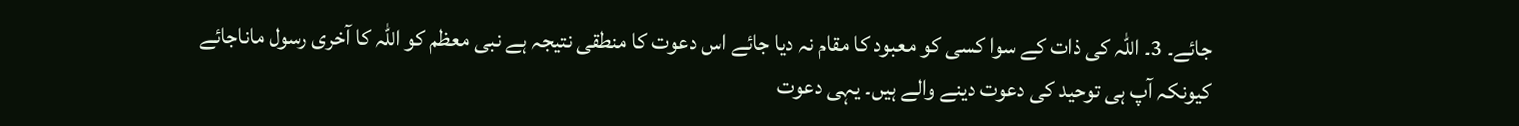جائے۔ 3۔ اللہ کی ذات کے سوا کسی کو معبود کا مقام نہ دیا جائے اس دعوت کا منطقی نتیجہ ہے نبی معظم کو اللہ کا آخری رسول ماناجائے کیونکہ آپ ہی توحید کی دعوت دینے والے ہیں۔ یہی دعوت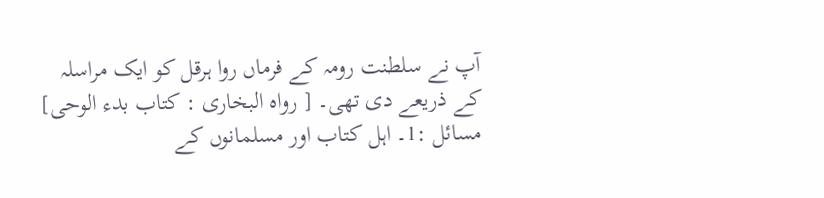آپ نے سلطنت رومہ کے فرماں روا ہرقل کو ایک مراسلہ کے ذریعے دی تھی۔ [ رواہ البخاری : کتاب بدء الوحی] مسائل :1۔ اہل کتاب اور مسلمانوں کے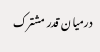درمیان قدر مشترک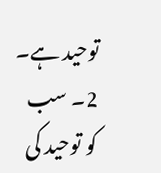توحید ہے۔ 2۔ سب کو توحید کی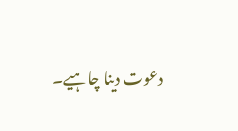دعوت دینا چاہیے۔